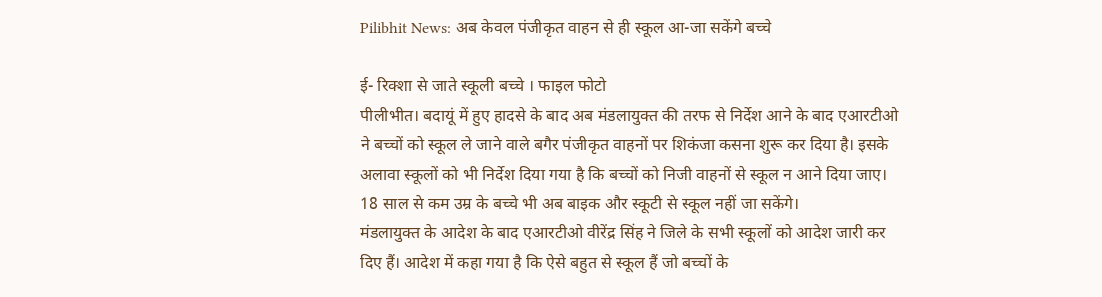Pilibhit News: अब केवल पंजीकृत वाहन से ही स्कूल आ-जा सकेंगे बच्चे

ई- रिक्शा से जाते स्कूली बच्चे । फाइल फोटो
पीलीभीत। बदायूं में हुए हादसे के बाद अब मंडलायुक्त की तरफ से निर्देश आने के बाद एआरटीओ ने बच्चों को स्कूल ले जाने वाले बगैर पंजीकृत वाहनों पर शिकंजा कसना शुरू कर दिया है। इसके अलावा स्कूलों को भी निर्देश दिया गया है कि बच्चों को निजी वाहनों से स्कूल न आने दिया जाए। 18 साल से कम उम्र के बच्चे भी अब बाइक और स्कूटी से स्कूल नहीं जा सकेंगे।
मंडलायुक्त के आदेश के बाद एआरटीओ वीरेंद्र सिंह ने जिले के सभी स्कूलों को आदेश जारी कर दिए हैं। आदेश में कहा गया है कि ऐसे बहुत से स्कूल हैं जो बच्चों के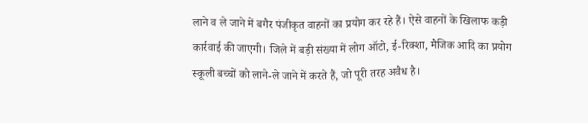लाने व ले जाने में बगैर पंजीकृत वाहनों का प्रयोग कर रहे हैं। ऐसे वाहनों के खिलाफ कड़ी कार्रवाई की जाएगी। जिले में बड़ी संख्या में लोग ऑटो, ई-रिक्शा, मैजिक आदि का प्रयोग स्कूली बच्चों को लाने-ले जाने में करते हैं, जो पूरी तरह अवैध है।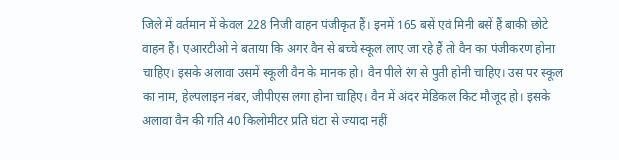जिले में वर्तमान में केवल 228 निजी वाहन पंजीकृत हैं। इनमें 165 बसें एवं मिनी बसें हैं बाकी छोटे वाहन हैं। एआरटीओ ने बताया कि अगर वैन से बच्चे स्कूल लाए जा रहे हैं तो वैन का पंजीकरण होना चाहिए। इसके अलावा उसमें स्कूली वैन के मानक हो। वैन पीले रंग से पुती होनी चाहिए। उस पर स्कूल का नाम, हेल्पलाइन नंबर, जीपीएस लगा होना चाहिए। वैन में अंदर मेडिकल किट मौजूद हो। इसके अलावा वैन की गति 40 किलोमीटर प्रति घंटा से ज्यादा नहीं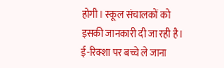होगी। स्कूल संचालकों को इसकी जानकारी दी जा रही है। ई-रिक्शा पर बच्चे ले जाना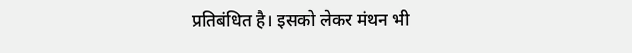प्रतिबंधित है। इसको लेकर मंथन भी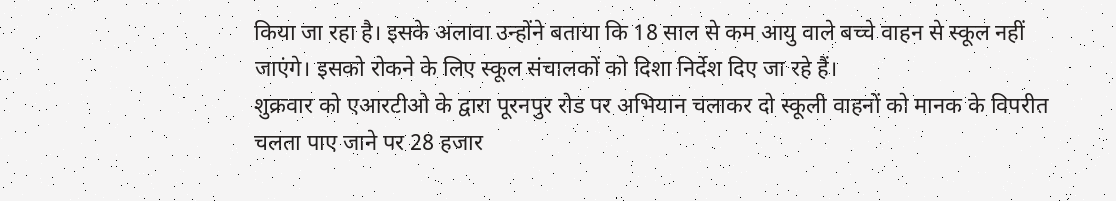किया जा रहा है। इसके अलावा उन्होंने बताया कि 18 साल से कम आयु वाले बच्चे वाहन से स्कूल नहीं जाएंगे। इसको रोकने के लिए स्कूल संचालकों को दिशा निर्देश दिए जा रहे हैं।
शुक्रवार को एआरटीओ के द्वारा पूरनपुर रोड पर अभियान चलाकर दो स्कूली वाहनों को मानक के विपरीत चलता पाए जाने पर 28 हजार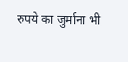रुपये का जुर्माना भी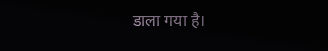डाला गया है।